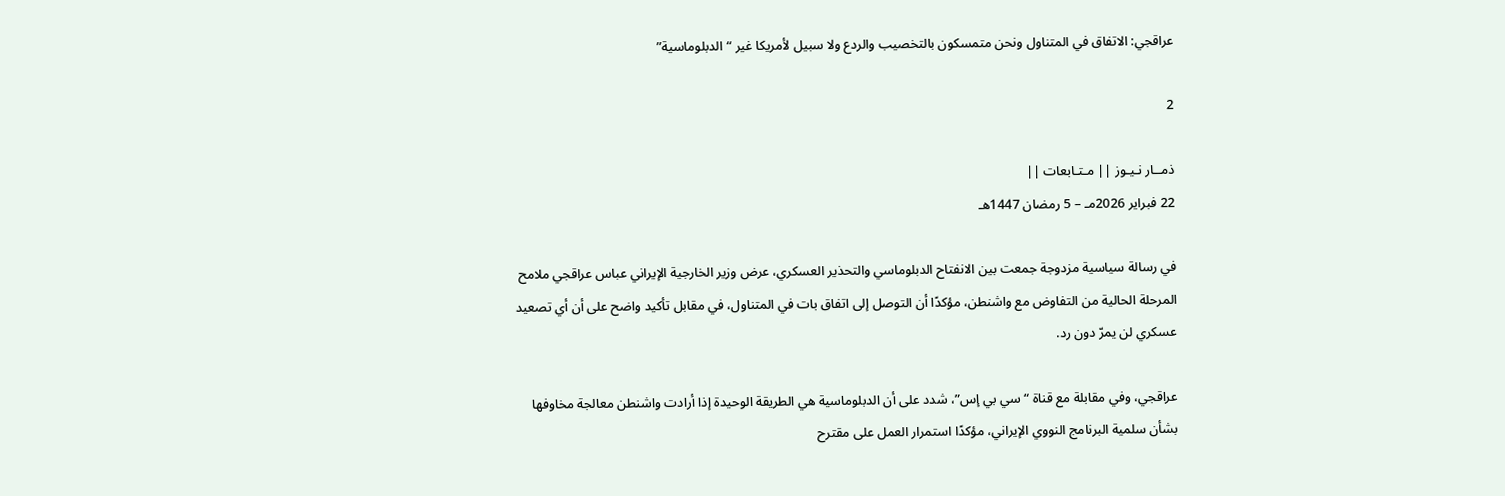عراقجي: الاتفاق في المتناول ونحن متمسكون بالتخصيب والردع ولا سبيل لأمريكا غير “الدبلوماسية”

2

ذمــار نـيـوز || مـتـابعات ||
22 فبراير 2026مـ – 5 رمضان 1447هـ

في رسالة سياسية مزدوجة جمعت بين الانفتاح الدبلوماسي والتحذير العسكري، عرض وزير الخارجية الإيراني عباس عراقجي ملامح المرحلة الحالية من التفاوض مع واشنطن، مؤكدًا أن التوصل إلى اتفاق بات في المتناول، في مقابل تأكيد واضح على أن أي تصعيد عسكري لن يمرّ دون رد.

عراقجي، وفي مقابلة مع قناة “سي بي إس”، شدد على أن الدبلوماسية هي الطريقة الوحيدة إذا أرادت واشنطن معالجة مخاوفها بشأن سلمية البرنامج النووي الإيراني، مؤكدًا استمرار العمل على مقترح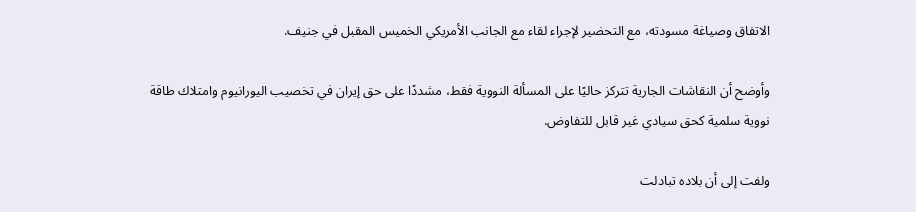الاتفاق وصياغة مسودته، مع التحضير لإجراء لقاء مع الجانب الأمريكي الخميس المقبل في جنيف.

وأوضح أن النقاشات الجارية تتركز حاليًا على المسألة النووية فقط، مشددًا على حق إيران في تخصيب اليورانيوم وامتلاك طاقة نووية سلمية كحق سيادي غير قابل للتفاوض.

ولفت إلى أن بلاده تبادلت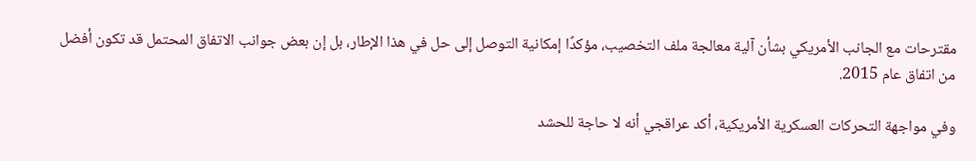مقترحات مع الجانب الأمريكي بشأن آلية معالجة ملف التخصيب، مؤكدًا إمكانية التوصل إلى حل في هذا الإطار، بل إن بعض جوانب الاتفاق المحتمل قد تكون أفضل من اتفاق عام 2015.

وفي مواجهة التحركات العسكرية الأمريكية، أكد عراقجي أنه لا حاجة للحشد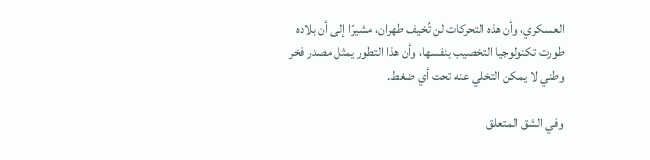العسكري، وأن هذه التحركات لن تُخيف طهران، مشيرًا إلى أن بلاده طورت تكنولوجيا التخصيب بنفسها، وأن هذا التطور يمثل مصدر فخر وطني لا يمكن التخلي عنه تحت أي ضغط.

وفي الشق المتعلق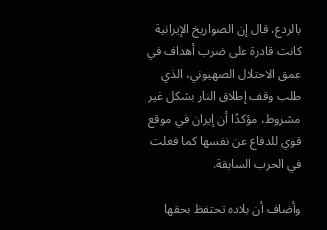بالردع، قال إن الصواريخ الإيرانية كانت قادرة على ضرب أهداف في عمق الاحتلال الصهيوني، الذي طلب وقف إطلاق النار بشكل غير مشروط، مؤكدًا أن إيران في موقع قوي للدفاع عن نفسها كما فعلت في الحرب السابقة.

وأضاف أن بلاده تحتفظ بحقها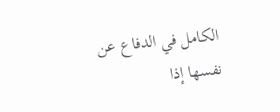الكامل في الدفاع عن نفسها إذا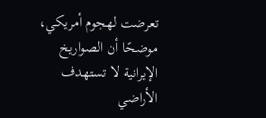تعرضت لهجوم أمريكي، موضحًا أن الصواريخ الإيرانية لا تستهدف الأراضي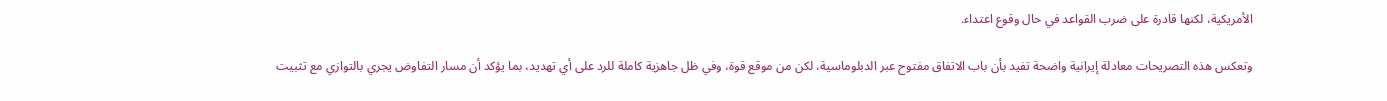الأمريكية، لكنها قادرة على ضرب القواعد في حال وقوع اعتداء.

وتعكس هذه التصريحات معادلة إيرانية واضحة تفيد بأن باب الاتفاق مفتوح عبر الدبلوماسية، لكن من موقع قوة، وفي ظل جاهزية كاملة للرد على أي تهديد، بما يؤكد أن مسار التفاوض يجري بالتوازي مع تثبيت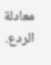معادلة الردع.